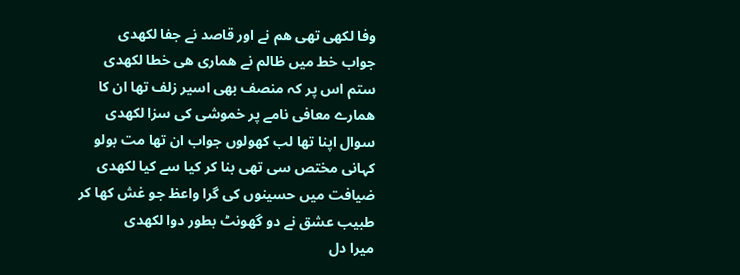وفا لکھی تھی ھم نے اور قاصد نے جفا لکھدی
جواب خط میں ظالم نے ھماری ھی خطا لکھدی
ستم اس پر کہ منصف بھی اسیر زلف تھا ان کا
ھمارے معافی نامے پر خموشی کی سزا لکھدی
سوال اپنا تھا لب کھولوں جواب ان تھا مت بولو
کہانی مختص سی تھی بنا کر کیا سے کیا لکھدی
ضیافت میں حسینوں کی گرا واعظ جو غش کھا کر
طبیب عشق نے دو گھونٹ بطور دوا لکھدی
میرا دل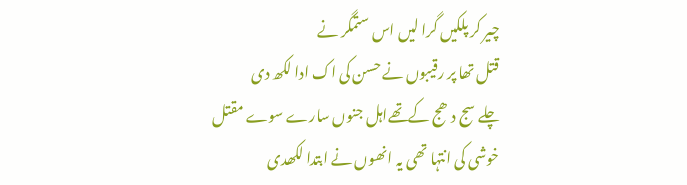چیر کر پلکیں گرا لیں اس ستمگر نے
قتل تھا پر رقیبوں نے حسن کی اک ادا لکھ دی
چلے سج دھج کےتھےاہل جنوں سارے سوے مقتل
خوشی کی انتہا تھی یہ انھوں نے ابتدا لکھدی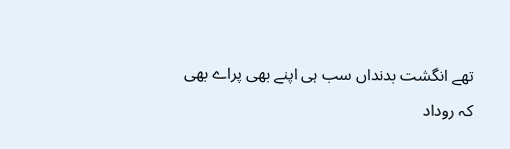تھے انگشت بدنداں سب ہی اپنے بھی پراے بھی
کہ روداد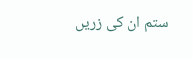ستم ان کی زریں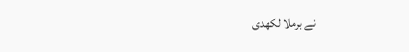نے برملا لکھدی